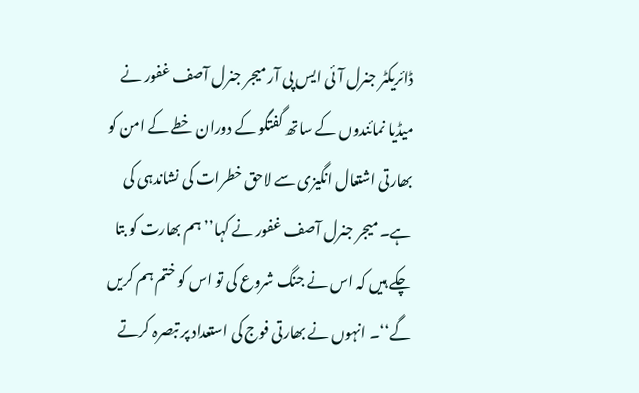ڈائریکٹر جنرل آئی ایس پی آر میجر جنرل آصف غفور نے میڈیا نمائندوں کے ساتھ گفتگو کے دوران خطے کے امن کو بھارتی اشتعال انگیزی سے لاحق خطرات کی نشاندہی کی ہے۔ میجر جنرل آصف غفور نے کہا’’ہم بھارت کو بتا چکے ہیں کہ اس نے جنگ شروع کی تو اس کو ختم ہم کریں گے‘‘۔ انہوں نے بھارتی فوج کی استعداد پر تبصرہ کرتے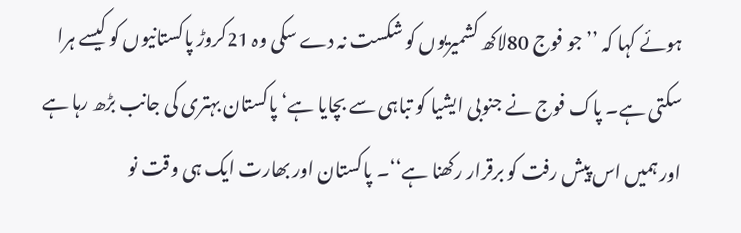ہوئے کہا کہ ’’جو فوج 80لاکھ کشمیریوں کو شکست نہ دے سکی وہ 21کروڑ پاکستانیوں کو کیسے ہرا سکتی ہے۔ پاک فوج نے جنوبی ایشیا کو تباہی سے بچایا ہے‘ پاکستان بہتری کی جانب بڑھ رہا ہے اور ہمیں اس پیش رفت کو برقرار رکھنا ہے‘‘۔ پاکستان اور بھارت ایک ہی وقت نو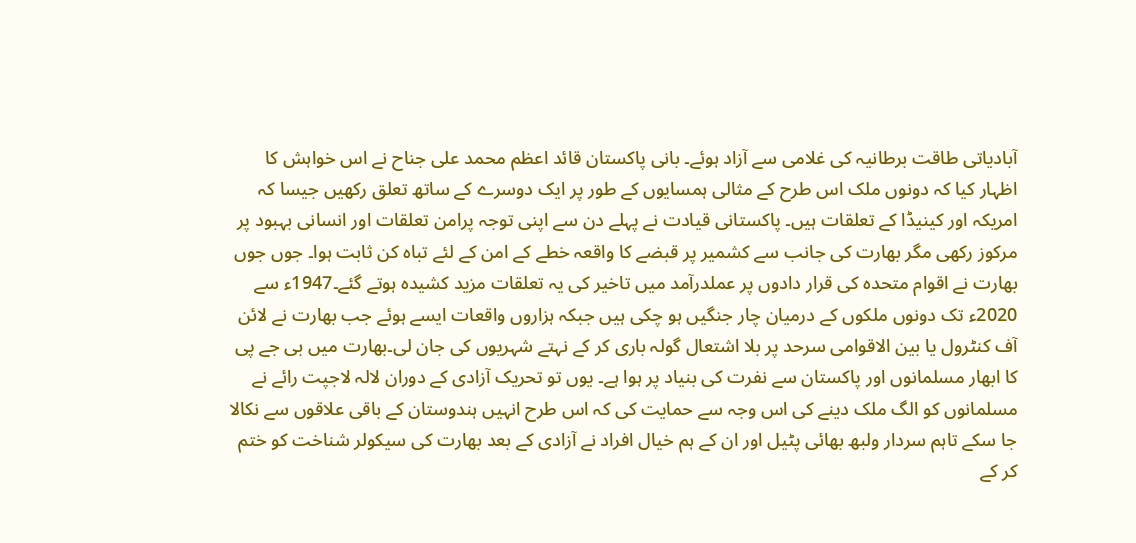آبادیاتی طاقت برطانیہ کی غلامی سے آزاد ہوئے۔ بانی پاکستان قائد اعظم محمد علی جناح نے اس خواہش کا اظہار کیا کہ دونوں ملک اس طرح کے مثالی ہمسایوں کے طور پر ایک دوسرے کے ساتھ تعلق رکھیں جیسا کہ امریکہ اور کینیڈا کے تعلقات ہیں۔ پاکستانی قیادت نے پہلے دن سے اپنی توجہ پرامن تعلقات اور انسانی بہبود پر مرکوز رکھی مگر بھارت کی جانب سے کشمیر پر قبضے کا واقعہ خطے کے امن کے لئے تباہ کن ثابت ہوا۔ جوں جوں بھارت نے اقوام متحدہ کی قرار دادوں پر عملدرآمد میں تاخیر کی یہ تعلقات مزید کشیدہ ہوتے گئے۔1947ء سے 2020ء تک دونوں ملکوں کے درمیان چار جنگیں ہو چکی ہیں جبکہ ہزاروں واقعات ایسے ہوئے جب بھارت نے لائن آف کنٹرول یا بین الاقوامی سرحد پر بلا اشتعال گولہ باری کر کے نہتے شہریوں کی جان لی۔بھارت میں بی جے پی کا ابھار مسلمانوں اور پاکستان سے نفرت کی بنیاد پر ہوا ہے۔ یوں تو تحریک آزادی کے دوران لالہ لاجپت رائے نے مسلمانوں کو الگ ملک دینے کی اس وجہ سے حمایت کی کہ اس طرح انہیں ہندوستان کے باقی علاقوں سے نکالا جا سکے تاہم سردار ولبھ بھائی پٹیل اور ان کے ہم خیال افراد نے آزادی کے بعد بھارت کی سیکولر شناخت کو ختم کر کے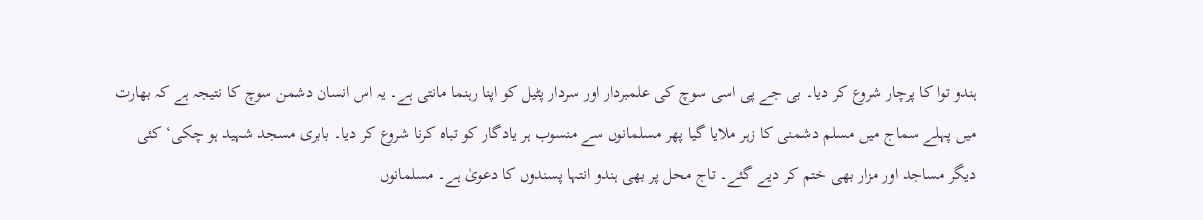ہندو توا کا پرچار شروع کر دیا۔ بی جے پی اسی سوچ کی علمبردار اور سردار پٹیل کو اپنا رہنما مانتی ہے۔ یہ اس انسان دشمن سوچ کا نتیجہ ہے کہ بھارت میں پہلے سماج میں مسلم دشمنی کا زہر ملایا گیا پھر مسلمانوں سے منسوب ہر یادگار کو تباہ کرنا شروع کر دیا۔ بابری مسجد شہید ہو چکی‘ کئی دیگر مساجد اور مزار بھی ختم کر دیے گئے۔ تاج محل پر بھی ہندو انتہا پسندوں کا دعویٰ ہے۔ مسلمانوں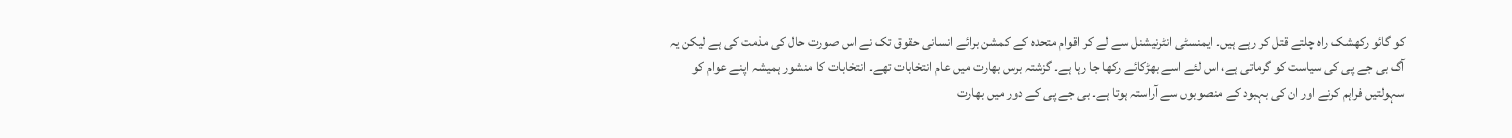کو گائو رکھشک راہ چلتے قتل کر رہے ہیں۔ ایمنسٹی انٹرنیشنل سے لے کر اقوام متحدہ کے کمشن برائے انسانی حقوق تک نے اس صورت حال کی مذمت کی ہے لیکن یہ آگ بی جے پی کی سیاست کو گرماتی ہے، اس لئے اسے بھڑکائے رکھا جا رہا ہے۔ گزشتہ برس بھارت میں عام انتخابات تھے۔ انتخابات کا منشور ہمیشہ اپنے عوام کو سہولتیں فراہم کرنے اور ان کی بہبود کے منصوبوں سے آراستہ ہوتا ہے۔ بی جے پی کے دور میں بھارت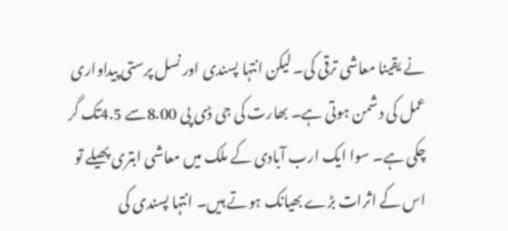نے یقینا معاشی ترقی کی۔ لیکن انتہا پسندی اور نسل پرستی پیداواری عمل کی دشمن ہوتی ہے۔ بھارت کی جی ڈی پی 8.00سے 4.5تک گر چکی ہے۔ سوا ایک ارب آبادی کے ملک میں معاشی ابتری پھیلے تو اس کے اثرات بڑے بھیانک ہوتے ہیں۔ انتہا پسندی کی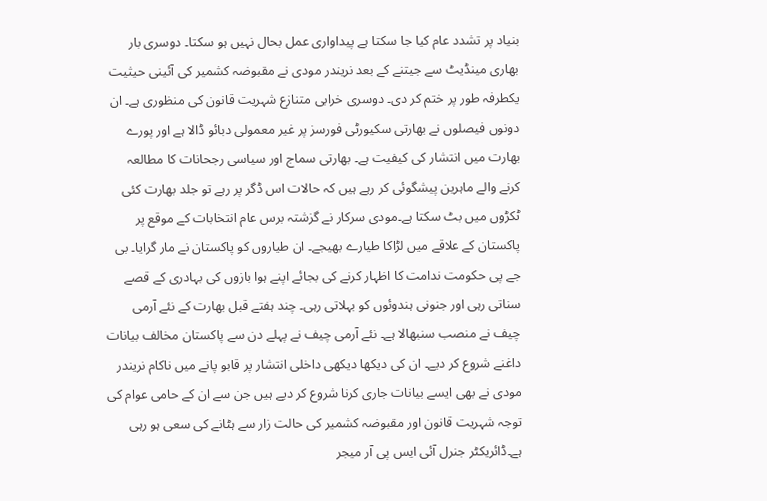بنیاد پر تشدد عام کیا جا سکتا ہے پیداواری عمل بحال نہیں ہو سکتا۔ دوسری بار بھاری مینڈیٹ سے جیتنے کے بعد نریندر مودی نے مقبوضہ کشمیر کی آئینی حیثیت یکطرفہ طور پر ختم کر دی۔ دوسری خرابی متنازع شہریت قانون کی منظوری ہے۔ ان دونوں فیصلوں نے بھارتی سکیورٹی فورسز پر غیر معمولی دبائو ڈالا ہے اور پورے بھارت میں انتشار کی کیفیت ہے۔ بھارتی سماج اور سیاسی رجحانات کا مطالعہ کرنے والے ماہرین پیشگوئی کر رہے ہیں کہ حالات اس ڈگر پر رہے تو جلد بھارت کئی ٹکڑوں میں بٹ سکتا ہے۔مودی سرکار نے گزشتہ برس عام انتخابات کے موقع پر پاکستان کے علاقے میں لڑاکا طیارے بھیجے۔ ان طیاروں کو پاکستان نے مار گرایا۔ بی جے پی حکومت ندامت کا اظہار کرنے کی بجائے اپنے ہوا بازوں کی بہادری کے قصے سناتی رہی اور جنونی ہندوئوں کو بہلاتی رہی۔ چند ہفتے قبل بھارت کے نئے آرمی چیف نے منصب سنبھالا ہے۔ نئے آرمی چیف نے پہلے دن سے پاکستان مخالف بیانات داغنے شروع کر دیے۔ ان کی دیکھا دیکھی داخلی انتشار پر قابو پانے میں ناکام نریندر مودی نے بھی ایسے بیانات جاری کرنا شروع کر دیے ہیں جن سے ان کے حامی عوام کی توجہ شہریت قانون اور مقبوضہ کشمیر کی حالت زار سے ہٹانے کی سعی ہو رہی ہے۔ڈائریکٹر جنرل آئی ایس پی آر میجر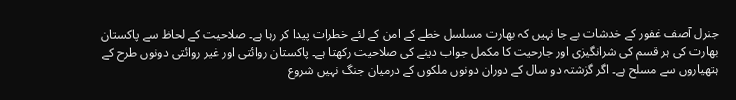جنرل آصف غفور کے خدشات بے جا نہیں کہ بھارت مسلسل خطے کے امن کے لئے خطرات پیدا کر رہا ہے۔ صلاحیت کے لحاظ سے پاکستان بھارت کی ہر قسم کی شرانگیزی اور جارحیت کا مکمل جواب دینے کی صلاحیت رکھتا ہے۔ پاکستان روائتی اور غیر روائتی دونوں طرح کے ہتھیاروں سے مسلح ہے۔ اگر گزشتہ دو سال کے دوران دونوں ملکوں کے درمیان جنگ نہیں شروع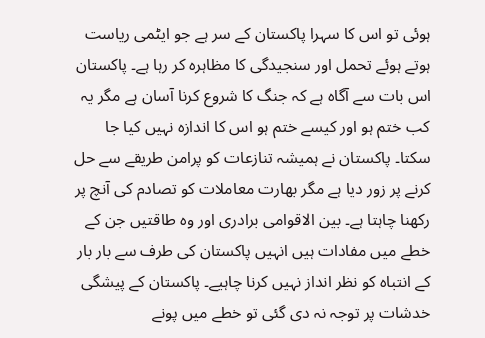ہوئی تو اس کا سہرا پاکستان کے سر ہے جو ایٹمی ریاست ہوتے ہوئے تحمل اور سنجیدگی کا مظاہرہ کر رہا ہے۔ پاکستان اس بات سے آگاہ ہے کہ جنگ کا شروع کرنا آسان ہے مگر یہ کب ختم ہو اور کیسے ختم ہو اس کا اندازہ نہیں کیا جا سکتا۔ پاکستان نے ہمیشہ تنازعات کو پرامن طریقے سے حل کرنے پر زور دیا ہے مگر بھارت معاملات کو تصادم کی آنچ پر رکھنا چاہتا ہے۔ بین الاقوامی برادری اور وہ طاقتیں جن کے خطے میں مفادات ہیں انہیں پاکستان کی طرف سے بار بار کے انتباہ کو نظر انداز نہیں کرنا چاہیے۔ پاکستان کے پیشگی خدشات پر توجہ نہ دی گئی تو خطے میں پونے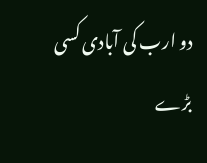دو ارب کی آبادی کسی بڑے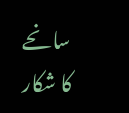سانحے کا شکار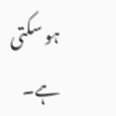ہو سکتی ہے۔